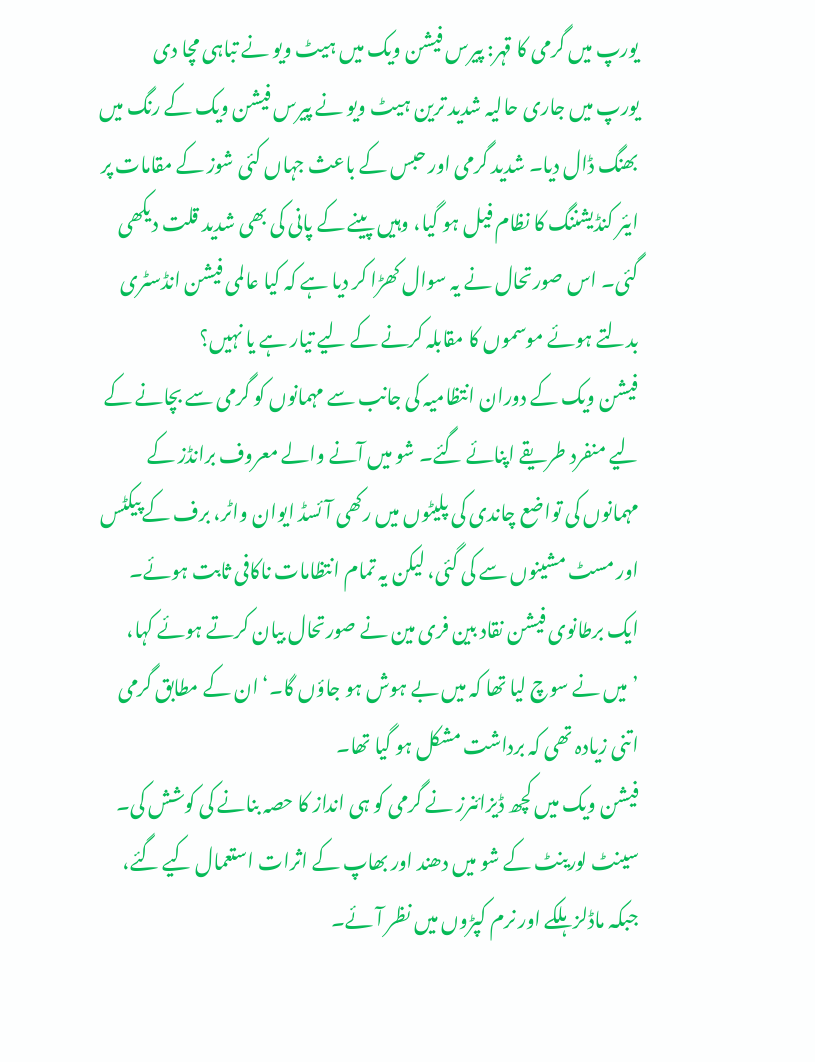یورپ میں گرمی کا قہر: پیرس فیشن ویک میں ہیٹ ویو نے تباہی مچا دی
یورپ میں جاری حالیہ شدید ترین ہیٹ ویو نے پیرس فیشن ویک کے رنگ میں بھنگ ڈال دیا۔ شدید گرمی اور حبس کے باعث جہاں کئی شوز کے مقامات پر ایئر کنڈیشننگ کا نظام فیل ہو گیا، وہیں پینے کے پانی کی بھی شدید قلت دیکھی گئی۔ اس صورتحال نے یہ سوال کھڑا کر دیا ہے کہ کیا عالمی فیشن انڈسٹری بدلتے ہوئے موسموں کا مقابلہ کرنے کے لیے تیار ہے یا نہیں؟
فیشن ویک کے دوران انتظامیہ کی جانب سے مہمانوں کو گرمی سے بچانے کے لیے منفرد طریقے اپنائے گئے۔ شو میں آنے والے معروف برانڈز کے مہمانوں کی تواضع چاندی کی پلیٹوں میں رکھی آئسڈ ایوان واٹر، برف کے پیکٹس اور مسٹ مشینوں سے کی گئی، لیکن یہ تمام انتظامات ناکافی ثابت ہوئے۔
ایک برطانوی فیشن نقاد بین فری مین نے صورتحال بیان کرتے ہوئے کہا، ’میں نے سوچ لیا تھا کہ میں بے ہوش ہو جاؤں گا۔‘ ان کے مطابق گرمی اتنی زیادہ تھی کہ برداشت مشکل ہو گیا تھا۔
فیشن ویک میں کچھ ڈیزائنرز نے گرمی کو ہی انداز کا حصہ بنانے کی کوشش کی۔ سینٹ لورینٹ کے شو میں دھند اور بھاپ کے اثرات استعمال کیے گئے، جبکہ ماڈلز ہلکے اور نرم کپڑوں میں نظر آئے۔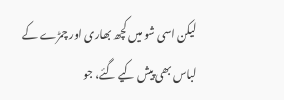لیکن اسی شو میں کچھ بھاری اور چمڑے کے لباس بھی پیش کیے گئے، جو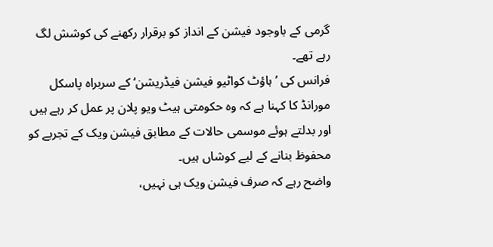گرمی کے باوجود فیشن کے انداز کو برقرار رکھنے کی کوشش لگ رہے تھے۔
فرانس کی ’ہاؤٹ کواٹیو فیشن فیڈریشن‘ کے سربراہ پاسکل مورانڈ کا کہنا ہے کہ وہ حکومتی ہیٹ ویو پلان پر عمل کر رہے ہیں اور بدلتے ہوئے موسمی حالات کے مطابق فیشن ویک کے تجربے کو محفوظ بنانے کے لیے کوشاں ہیں۔
واضح رہے کہ صرف فیشن ویک ہی نہیں،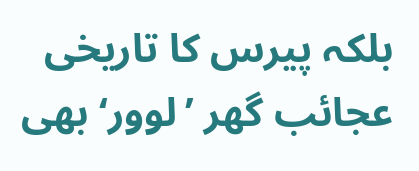بلکہ پیرس کا تاریخی عجائب گھر ’لوور‘ بھی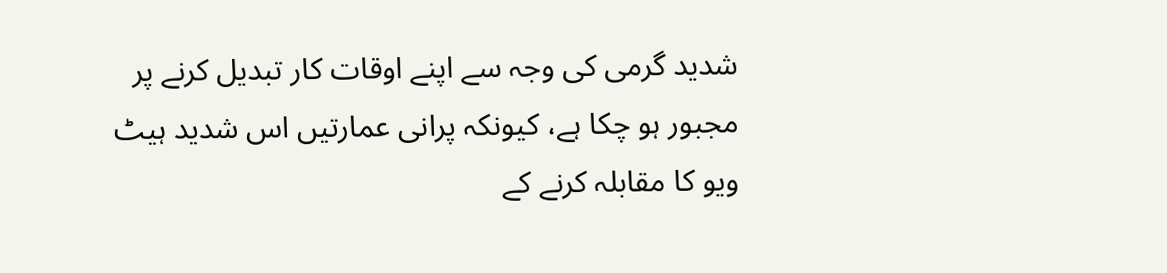شدید گرمی کی وجہ سے اپنے اوقات کار تبدیل کرنے پر مجبور ہو چکا ہے، کیونکہ پرانی عمارتیں اس شدید ہیٹ ویو کا مقابلہ کرنے کے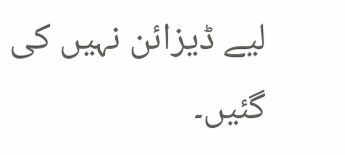لیے ڈیزائن نہیں کی گئیں۔